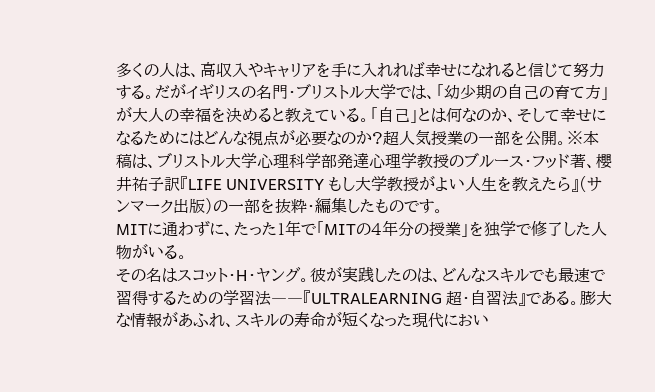多くの人は、高収入やキャリアを手に入れれば幸せになれると信じて努力する。だがイギリスの名門・ブリストル大学では、「幼少期の自己の育て方」が大人の幸福を決めると教えている。「自己」とは何なのか、そして幸せになるためにはどんな視点が必要なのか?超人気授業の一部を公開。※本稿は、ブリストル大学心理科学部発達心理学教授のブルース・フッド著、櫻井祐子訳『LIFE UNIVERSITY もし大学教授がよい人生を教えたら』(サンマーク出版)の一部を抜粋・編集したものです。
MITに通わずに、たった1年で「MITの4年分の授業」を独学で修了した人物がいる。
その名はスコット・H・ヤング。彼が実践したのは、どんなスキルでも最速で習得するための学習法――『ULTRALEARNING 超・自習法』である。膨大な情報があふれ、スキルの寿命が短くなった現代におい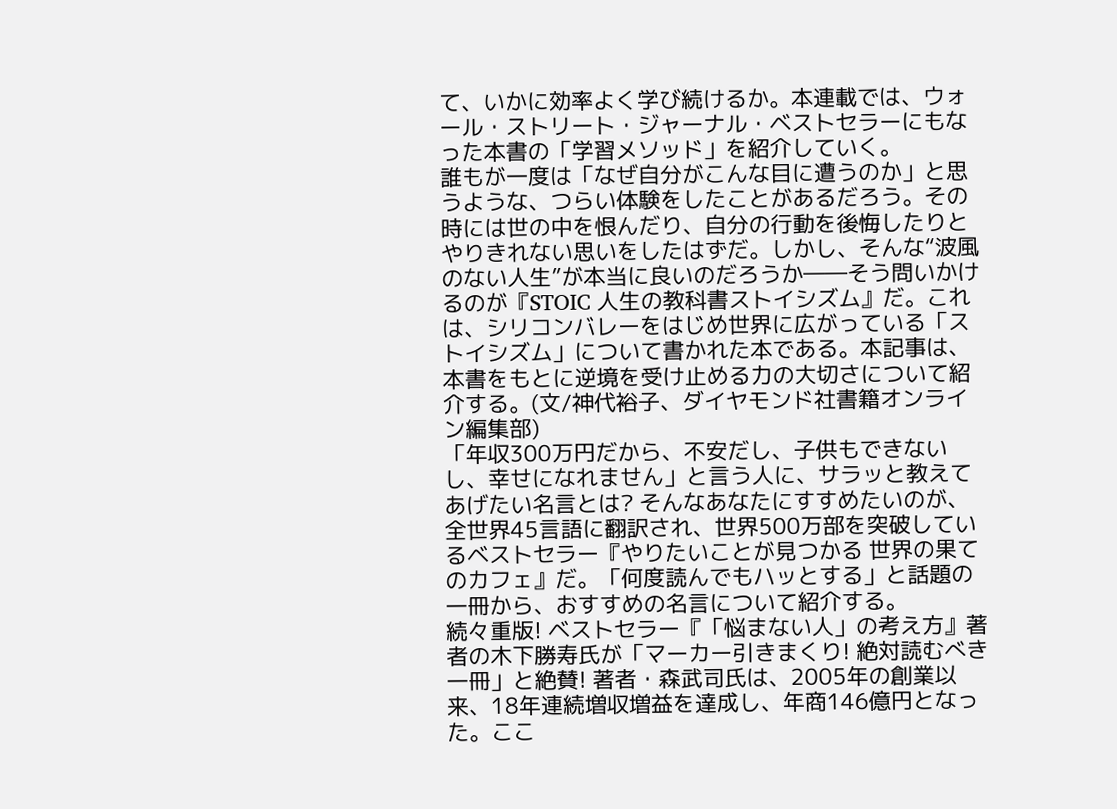て、いかに効率よく学び続けるか。本連載では、ウォール・ストリート・ジャーナル・ベストセラーにもなった本書の「学習メソッド」を紹介していく。
誰もが一度は「なぜ自分がこんな目に遭うのか」と思うような、つらい体験をしたことがあるだろう。その時には世の中を恨んだり、自分の行動を後悔したりとやりきれない思いをしたはずだ。しかし、そんな“波風のない人生”が本当に良いのだろうか――そう問いかけるのが『STOIC 人生の教科書ストイシズム』だ。これは、シリコンバレーをはじめ世界に広がっている「ストイシズム」について書かれた本である。本記事は、本書をもとに逆境を受け止める力の大切さについて紹介する。(文/神代裕子、ダイヤモンド社書籍オンライン編集部)
「年収300万円だから、不安だし、子供もできないし、幸せになれません」と言う人に、サラッと教えてあげたい名言とは? そんなあなたにすすめたいのが、全世界45言語に翻訳され、世界500万部を突破しているベストセラー『やりたいことが見つかる 世界の果てのカフェ』だ。「何度読んでもハッとする」と話題の一冊から、おすすめの名言について紹介する。
続々重版! ベストセラー『「悩まない人」の考え方』著者の木下勝寿氏が「マーカー引きまくり! 絶対読むべき一冊」と絶賛! 著者・森武司氏は、2005年の創業以来、18年連続増収増益を達成し、年商146億円となった。ここ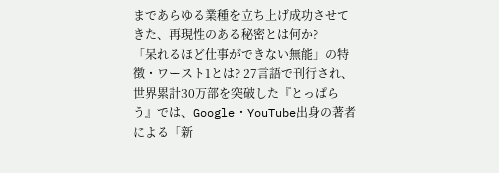まであらゆる業種を立ち上げ成功させてきた、再現性のある秘密とは何か?
「呆れるほど仕事ができない無能」の特徴・ワースト1とは? 27言語で刊行され、世界累計30万部を突破した『とっぱらう』では、Google・YouTube出身の著者による「新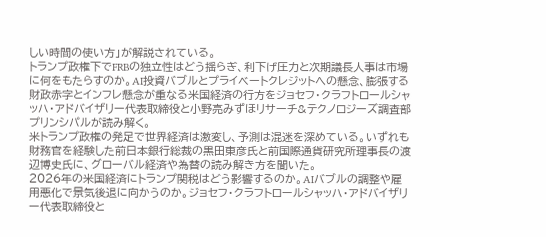しい時間の使い方」が解説されている。
トランプ政権下でFRBの独立性はどう揺らぎ、利下げ圧力と次期議長人事は市場に何をもたらすのか。AI投資バブルとプライベートクレジットへの懸念、膨張する財政赤字とインフレ懸念が重なる米国経済の行方をジョセフ・クラフトロールシャッハ・アドバイザリー代表取締役と小野亮みずほリサーチ&テクノロジーズ調査部プリンシパルが読み解く。
米トランプ政権の発足で世界経済は激変し、予測は混迷を深めている。いずれも財務官を経験した前日本銀行総裁の黒田東彦氏と前国際通貨研究所理事長の渡辺博史氏に、グローバル経済や為替の読み解き方を聞いた。
2026年の米国経済にトランプ関税はどう影響するのか。AIバブルの調整や雇用悪化で景気後退に向かうのか。ジョセフ・クラフトロールシャッハ・アドバイザリー代表取締役と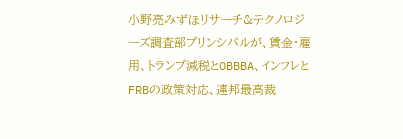小野亮みずほリサーチ&テクノロジーズ調査部プリンシパルが、賃金・雇用、トランプ減税とOBBBA、インフレとFRBの政策対応、連邦最高裁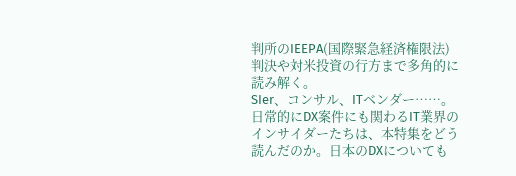判所のIEEPA(国際緊急経済権限法)判決や対米投資の行方まで多角的に読み解く。
SIer、コンサル、ITベンダー……。日常的にDX案件にも関わるIT業界のインサイダーたちは、本特集をどう読んだのか。日本のDXについても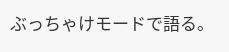ぶっちゃけモードで語る。